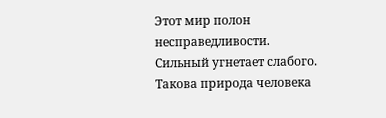Этот мир полон несправедливости. Сильный угнетает слабого. Такова природа человека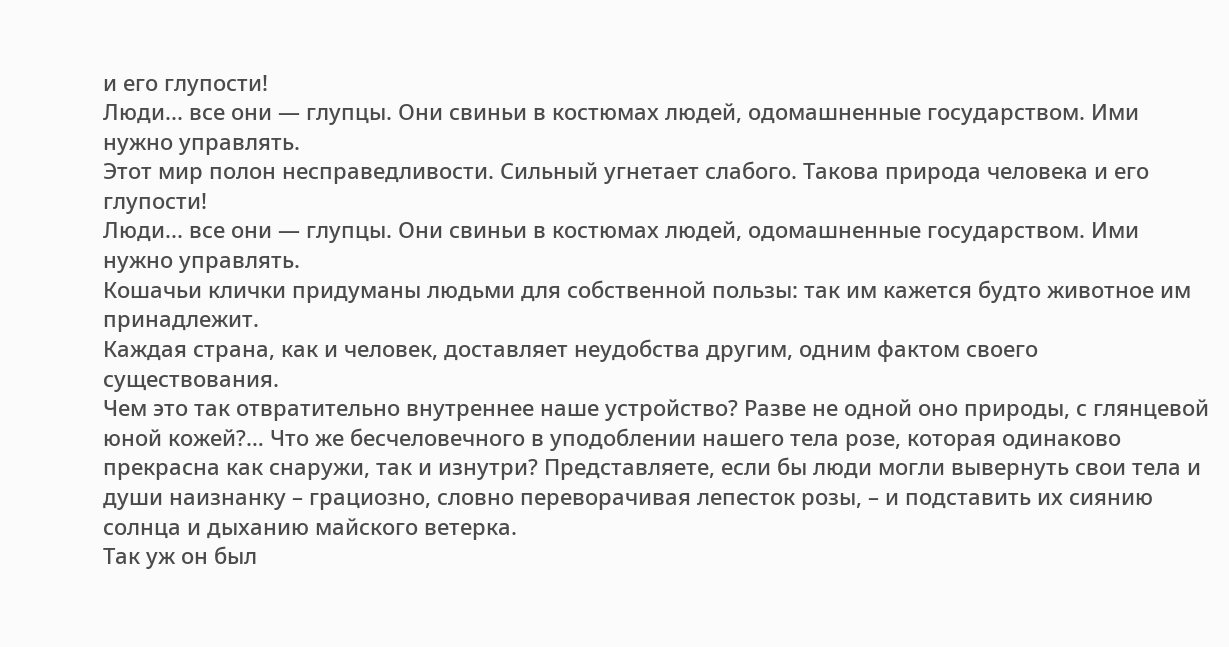и его глупости!
Люди... все они — глупцы. Они свиньи в костюмах людей, одомашненные государством. Ими нужно управлять.
Этот мир полон несправедливости. Сильный угнетает слабого. Такова природа человека и его глупости!
Люди... все они — глупцы. Они свиньи в костюмах людей, одомашненные государством. Ими нужно управлять.
Кошачьи клички придуманы людьми для собственной пользы: так им кажется будто животное им принадлежит.
Каждая страна, как и человек, доставляет неудобства другим, одним фактом своего существования.
Чем это так отвратительно внутреннее наше устройство? Разве не одной оно природы, с глянцевой юной кожей?… Что же бесчеловечного в уподоблении нашего тела розе, которая одинаково прекрасна как снаружи, так и изнутри? Представляете, если бы люди могли вывернуть свои тела и души наизнанку – грациозно, словно переворачивая лепесток розы, – и подставить их сиянию солнца и дыханию майского ветерка.
Так уж он был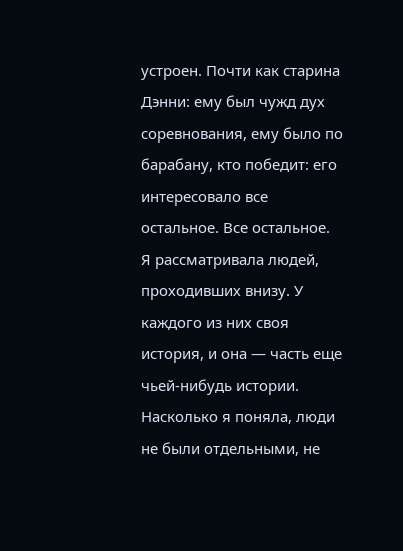устроен. Почти как старина Дэнни: ему был чужд дух соревнования, ему было по барабану, кто победит: его интересовало все остальное. Все остальное.
Я рассматривала людей, проходивших внизу. У каждого из них своя история, и она — часть еще чьей-нибудь истории. Насколько я поняла, люди не были отдельными, не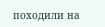походили на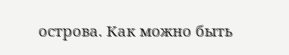острова. Как можно быть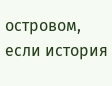островом, если история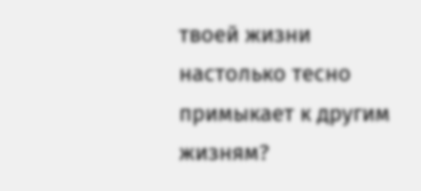твоей жизни настолько тесно примыкает к другим жизням?